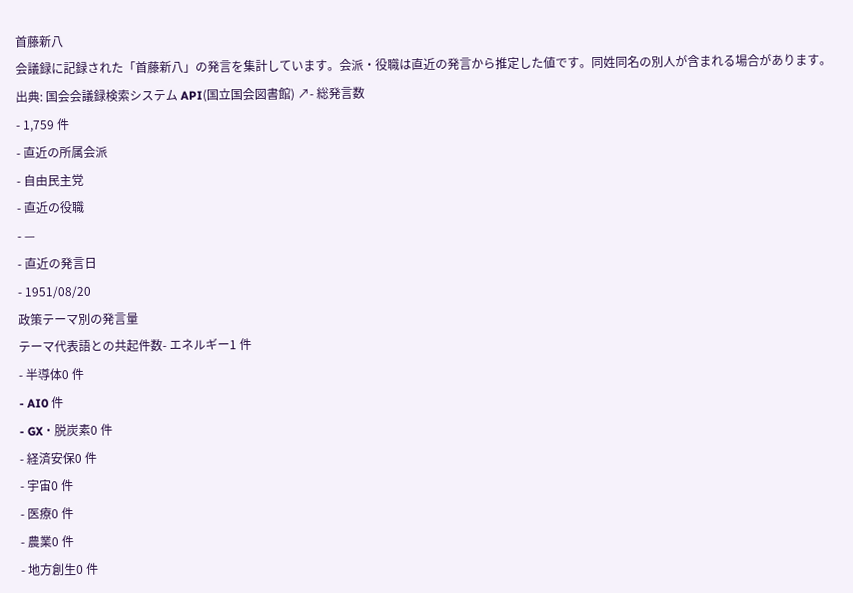首藤新八
会議録に記録された「首藤新八」の発言を集計しています。会派・役職は直近の発言から推定した値です。同姓同名の別人が含まれる場合があります。
出典: 国会会議録検索システム API(国立国会図書館) ↗- 総発言数
- 1,759 件
- 直近の所属会派
- 自由民主党
- 直近の役職
- —
- 直近の発言日
- 1951/08/20
政策テーマ別の発言量
テーマ代表語との共起件数- エネルギー1 件
- 半導体0 件
- AI0 件
- GX・脱炭素0 件
- 経済安保0 件
- 宇宙0 件
- 医療0 件
- 農業0 件
- 地方創生0 件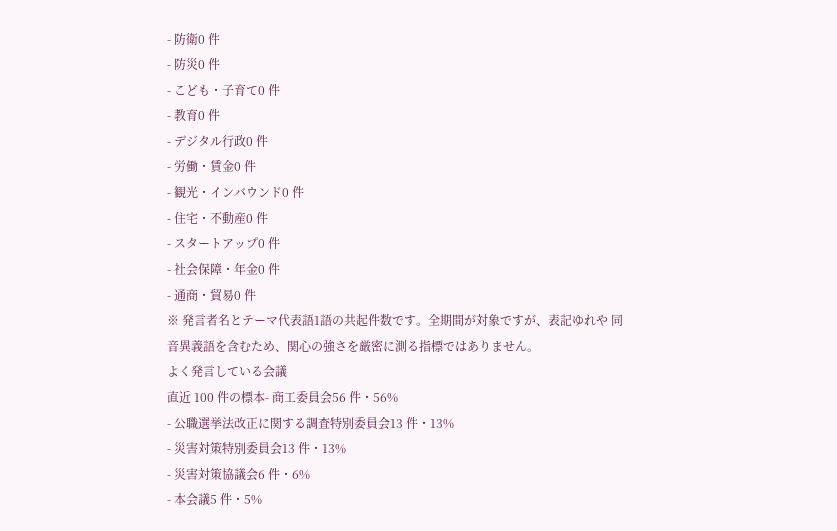- 防衛0 件
- 防災0 件
- こども・子育て0 件
- 教育0 件
- デジタル行政0 件
- 労働・賃金0 件
- 観光・インバウンド0 件
- 住宅・不動産0 件
- スタートアップ0 件
- 社会保障・年金0 件
- 通商・貿易0 件
※ 発言者名とテーマ代表語1語の共起件数です。全期間が対象ですが、表記ゆれや 同音異義語を含むため、関心の強さを厳密に測る指標ではありません。
よく発言している会議
直近 100 件の標本- 商工委員会56 件・56%
- 公職選挙法改正に関する調査特別委員会13 件・13%
- 災害対策特別委員会13 件・13%
- 災害対策協議会6 件・6%
- 本会議5 件・5%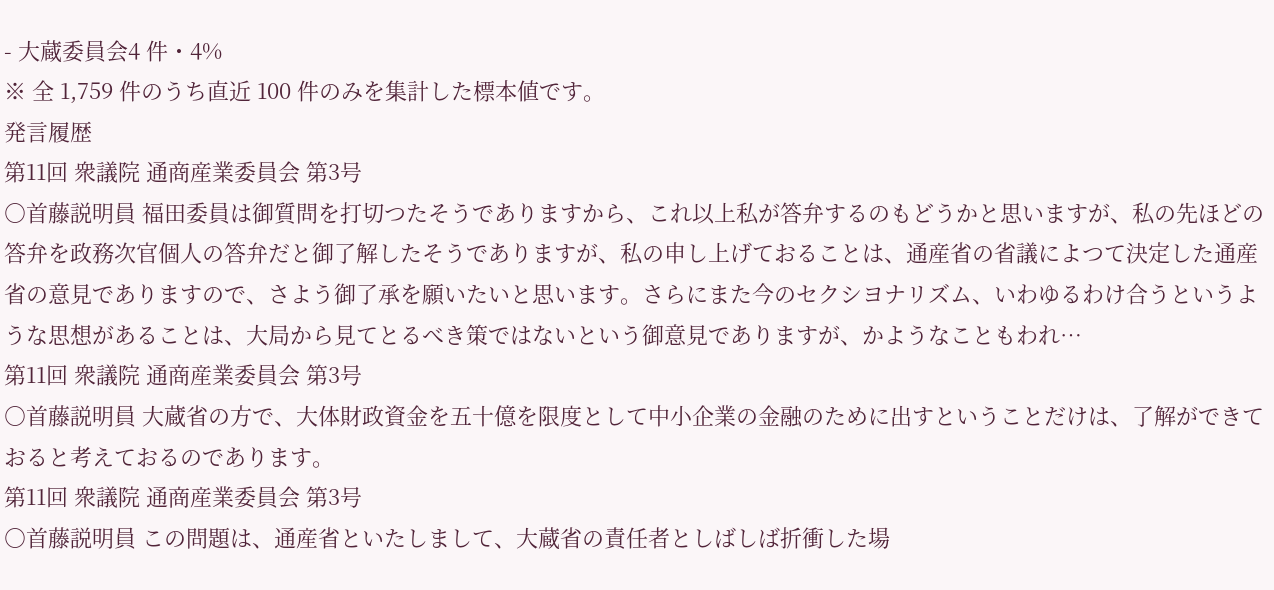- 大蔵委員会4 件・4%
※ 全 1,759 件のうち直近 100 件のみを集計した標本値です。
発言履歴
第11回 衆議院 通商産業委員会 第3号
○首藤説明員 福田委員は御質問を打切つたそうでありますから、これ以上私が答弁するのもどうかと思いますが、私の先ほどの答弁を政務次官個人の答弁だと御了解したそうでありますが、私の申し上げておることは、通産省の省議によつて決定した通産省の意見でありますので、さよう御了承を願いたいと思います。さらにまた今のセクシヨナリズム、いわゆるわけ合うというような思想があることは、大局から見てとるべき策ではないという御意見でありますが、かようなこともわれ…
第11回 衆議院 通商産業委員会 第3号
○首藤説明員 大蔵省の方で、大体財政資金を五十億を限度として中小企業の金融のために出すということだけは、了解ができておると考えておるのであります。
第11回 衆議院 通商産業委員会 第3号
○首藤説明員 この問題は、通産省といたしまして、大蔵省の責任者としばしば折衝した場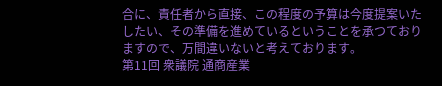合に、責任者から直接、この程度の予算は今度提案いたしたい、その準備を進めているということを承つておりますので、万間違いないと考えております。
第11回 衆議院 通商産業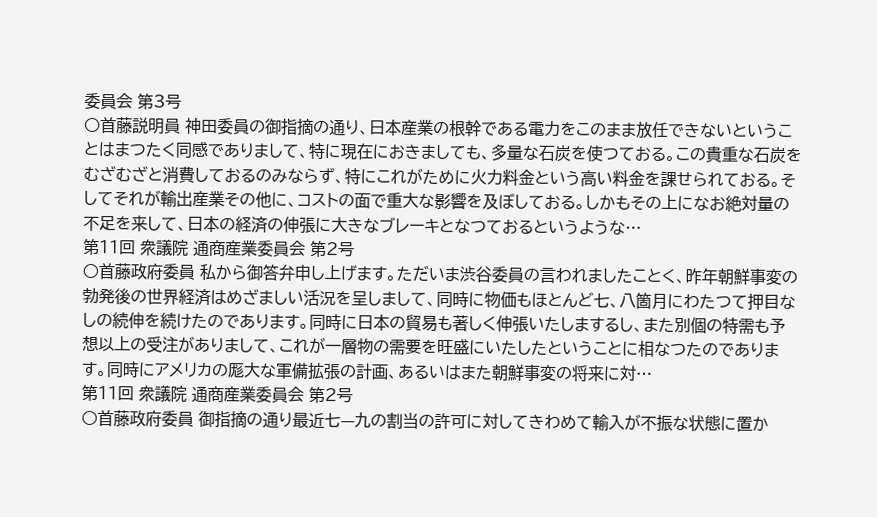委員会 第3号
○首藤説明員 神田委員の御指摘の通り、日本産業の根幹である電力をこのまま放任できないということはまつたく同感でありまして、特に現在におきましても、多量な石炭を使つておる。この貴重な石炭をむざむざと消費しておるのみならず、特にこれがために火力料金という高い料金を課せられておる。そしてそれが輸出産業その他に、コストの面で重大な影響を及ぼしておる。しかもその上になお絶対量の不足を来して、日本の経済の伸張に大きなブレーキとなつておるというような…
第11回 衆議院 通商産業委員会 第2号
○首藤政府委員 私から御答弁申し上げます。ただいま渋谷委員の言われましたことく、昨年朝鮮事変の勃発後の世界経済はめざましい活況を呈しまして、同時に物価もほとんど七、八箇月にわたつて押目なしの続伸を続けたのであります。同時に日本の貿易も著しく伸張いたしまするし、また別個の特需も予想以上の受注がありまして、これが一層物の需要を旺盛にいたしたということに相なつたのであります。同時にアメリカの厖大な軍備拡張の計画、あるいはまた朝鮮事変の将来に対…
第11回 衆議院 通商産業委員会 第2号
○首藤政府委員 御指摘の通り最近七—九の割当の許可に対してきわめて輸入が不振な状態に置か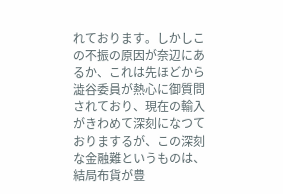れております。しかしこの不振の原因が奈辺にあるか、これは先ほどから澁谷委員が熱心に御質問されており、現在の輸入がきわめて深刻になつておりまするが、この深刻な金融難というものは、結局布貨が豊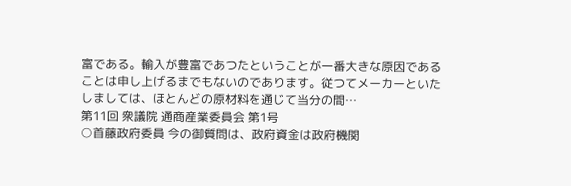富である。輸入が豊富であつたということが一番大きな原因であることは申し上げるまでもないのであります。従つてメーカーといたしましては、ほとんどの原材料を通じて当分の間…
第11回 衆議院 通商産業委員会 第1号
○首藤政府委員 今の御質問は、政府資金は政府機関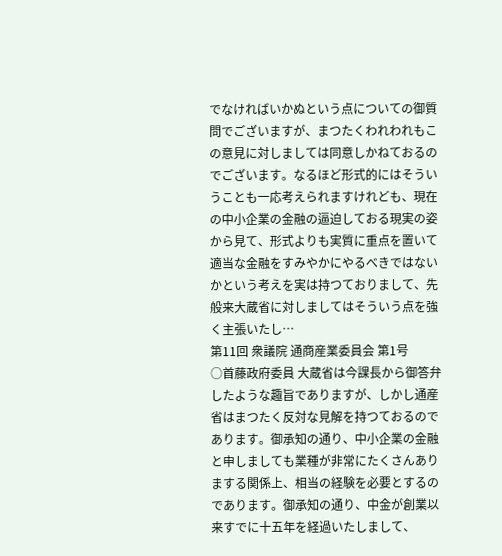でなければいかぬという点についての御質問でございますが、まつたくわれわれもこの意見に対しましては同意しかねておるのでございます。なるほど形式的にはそういうことも一応考えられますけれども、現在の中小企業の金融の逼迫しておる現実の姿から見て、形式よりも実質に重点を置いて適当な金融をすみやかにやるべきではないかという考えを実は持つておりまして、先般来大蔵省に対しましてはそういう点を強く主張いたし…
第11回 衆議院 通商産業委員会 第1号
○首藤政府委員 大蔵省は今課長から御答弁したような趣旨でありますが、しかし通産省はまつたく反対な見解を持つておるのであります。御承知の通り、中小企業の金融と申しましても業種が非常にたくさんありまする関係上、相当の経験を必要とするのであります。御承知の通り、中金が創業以来すでに十五年を経過いたしまして、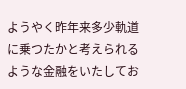ようやく昨年来多少軌道に乗つたかと考えられるような金融をいたしてお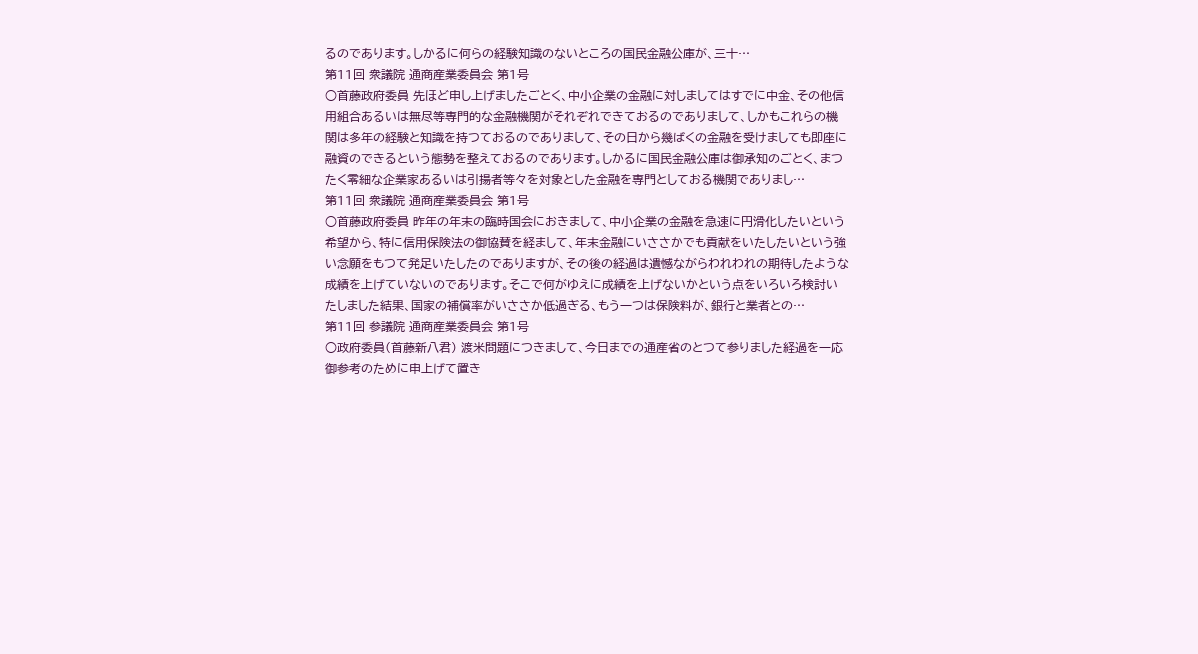るのであります。しかるに何らの経験知識のないところの国民金融公庫が、三十…
第11回 衆議院 通商産業委員会 第1号
○首藤政府委員 先ほど申し上げましたごとく、中小企業の金融に対しましてはすでに中金、その他信用組合あるいは無尽等専門的な金融機関がそれぞれできておるのでありまして、しかもこれらの機関は多年の経験と知識を持つておるのでありまして、その日から幾ばくの金融を受けましても即座に融資のできるという態勢を整えておるのであります。しかるに国民金融公庫は御承知のごとく、まつたく零細な企業家あるいは引揚者等々を対象とした金融を専門としておる機関でありまし…
第11回 衆議院 通商産業委員会 第1号
○首藤政府委員 昨年の年末の臨時国会におきまして、中小企業の金融を急速に円滑化したいという希望から、特に信用保険法の御協賛を経まして、年末金融にいささかでも貢献をいたしたいという強い念願をもつて発足いたしたのでありますが、その後の経過は遺憾ながらわれわれの期待したような成績を上げていないのであります。そこで何がゆえに成績を上げないかという点をいろいろ検討いたしました結果、国家の補償率がいささか低過ぎる、もう一つは保険料が、銀行と業者との…
第11回 参議院 通商産業委員会 第1号
○政府委員(首藤新八君) 渡米問題につきまして、今日までの通産省のとつて参りました経過を一応御参考のために申上げて置き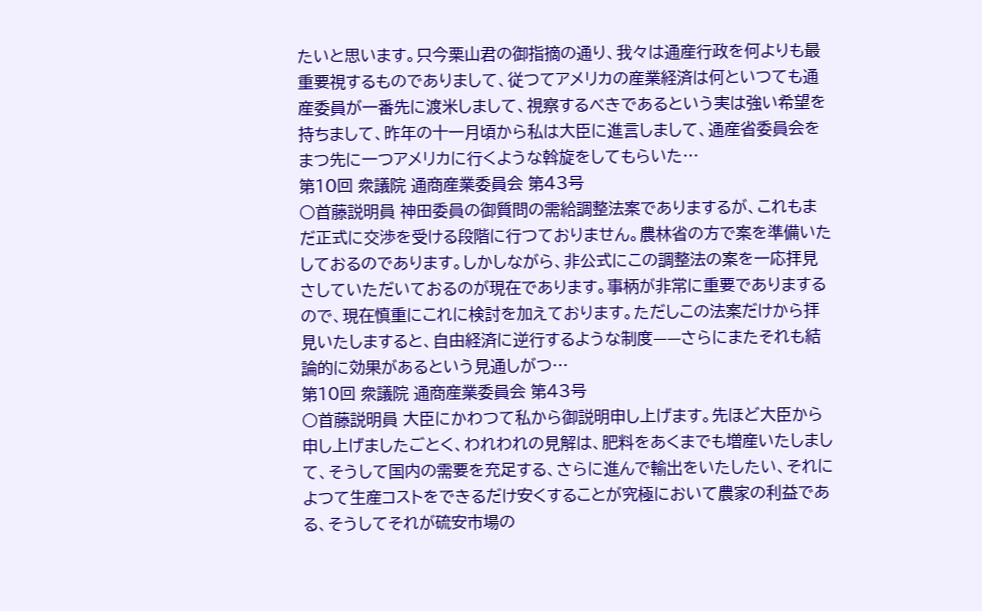たいと思います。只今栗山君の御指摘の通り、我々は通産行政を何よりも最重要視するものでありまして、従つてアメリカの産業経済は何といつても通産委員が一番先に渡米しまして、視察するべきであるという実は強い希望を持ちまして、昨年の十一月頃から私は大臣に進言しまして、通産省委員会をまつ先に一つアメリカに行くような斡旋をしてもらいた…
第10回 衆議院 通商産業委員会 第43号
○首藤説明員 神田委員の御質問の需給調整法案でありまするが、これもまだ正式に交渉を受ける段階に行つておりません。農林省の方で案を準備いたしておるのであります。しかしながら、非公式にこの調整法の案を一応拝見さしていただいておるのが現在であります。事柄が非常に重要でありまするので、現在慎重にこれに検討を加えております。ただしこの法案だけから拝見いたしますると、自由経済に逆行するような制度——さらにまたそれも結論的に効果があるという見通しがつ…
第10回 衆議院 通商産業委員会 第43号
○首藤説明員 大臣にかわつて私から御説明申し上げます。先ほど大臣から申し上げましたごとく、われわれの見解は、肥料をあくまでも増産いたしまして、そうして国内の需要を充足する、さらに進んで輸出をいたしたい、それによつて生産コストをできるだけ安くすることが究極において農家の利益である、そうしてそれが硫安市場の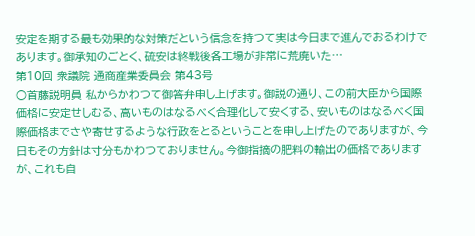安定を期する最も効果的な対策だという信念を持つて実は今日まで進んでおるわけであります。御承知のごとく、硫安は終戦後各工場が非常に荒廃いた…
第10回 衆議院 通商産業委員会 第43号
○首藤説明員 私からかわつて御答弁申し上げます。御説の通り、この前大臣から国際価格に安定せしむる、高いものはなるべく合理化して安くする、安いものはなるべく国際価格までさや寄せするような行政をとるということを申し上げたのでありますが、今日もその方針は寸分もかわつておりません。今御指摘の肥料の輸出の価格でありますが、これも自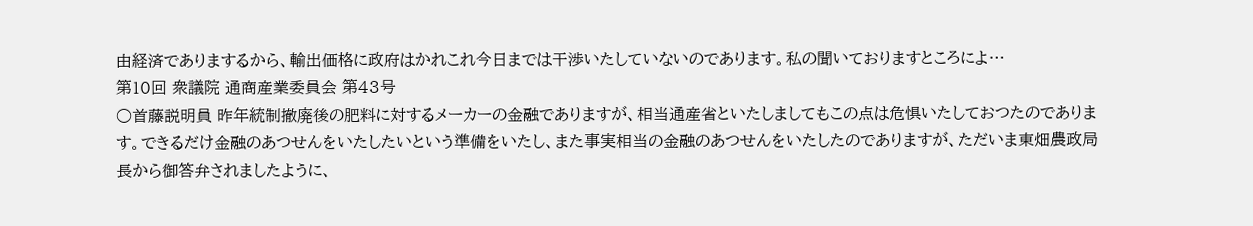由経済でありまするから、輸出価格に政府はかれこれ今日までは干渉いたしていないのであります。私の聞いておりますところによ…
第10回 衆議院 通商産業委員会 第43号
○首藤説明員 昨年統制撤廃後の肥料に対するメーカーの金融でありますが、相当通産省といたしましてもこの点は危惧いたしておつたのであります。できるだけ金融のあつせんをいたしたいという準備をいたし、また事実相当の金融のあつせんをいたしたのでありますが、ただいま東畑農政局長から御答弁されましたように、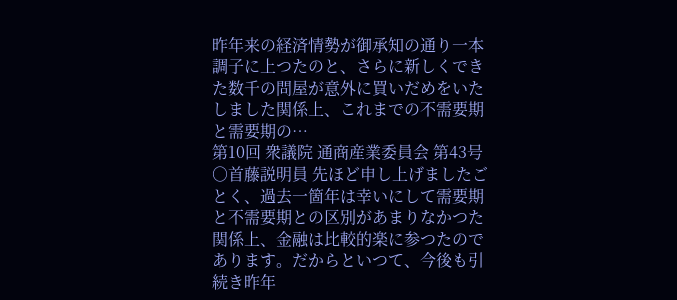昨年来の経済情勢が御承知の通り一本調子に上つたのと、さらに新しくできた数千の問屋が意外に買いだめをいたしました関係上、これまでの不需要期と需要期の…
第10回 衆議院 通商産業委員会 第43号
○首藤説明員 先ほど申し上げましたごとく、過去一箇年は幸いにして需要期と不需要期との区別があまりなかつた関係上、金融は比較的楽に参つたのであります。だからといつて、今後も引続き昨年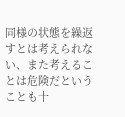同様の状態を繰返すとは考えられない、また考えることは危険だということも十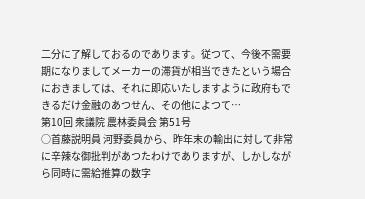二分に了解しておるのであります。従つて、今後不需要期になりましてメーカーの滞貨が相当できたという場合におきましては、それに即応いたしますように政府もできるだけ金融のあつせん、その他によつて…
第10回 衆議院 農林委員会 第51号
○首藤説明員 河野委員から、昨年末の輸出に対して非常に辛辣な御批判があつたわけでありますが、しかしながら同時に需給推算の数字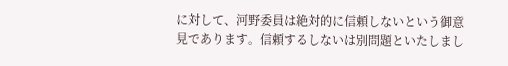に対して、河野委員は絶対的に信頼しないという御意見であります。信頼するしないは別問題といたしまし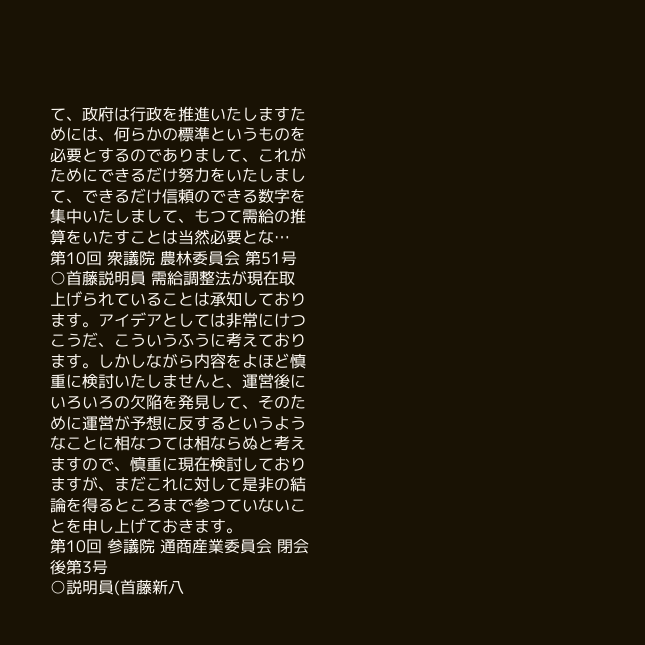て、政府は行政を推進いたしますためには、何らかの標準というものを必要とするのでありまして、これがためにできるだけ努力をいたしまして、できるだけ信頼のできる数字を集中いたしまして、もつて需給の推算をいたすことは当然必要とな…
第10回 衆議院 農林委員会 第51号
○首藤説明員 需給調整法が現在取上げられていることは承知しております。アイデアとしては非常にけつこうだ、こういうふうに考えております。しかしながら内容をよほど慎重に検討いたしませんと、運営後にいろいろの欠陥を発見して、そのために運営が予想に反するというようなことに相なつては相ならぬと考えますので、慎重に現在検討しておりますが、まだこれに対して是非の結論を得るところまで参つていないことを申し上げておきます。
第10回 参議院 通商産業委員会 閉会後第3号
○説明員(首藤新八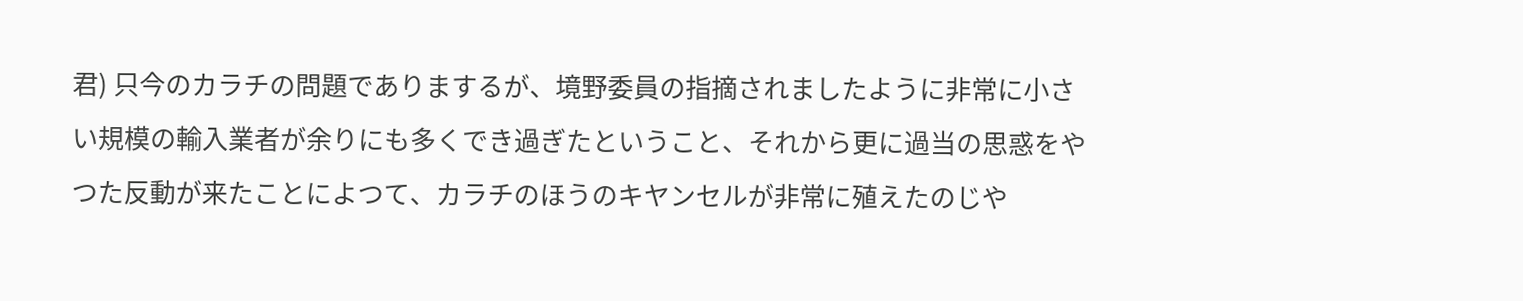君) 只今のカラチの問題でありまするが、境野委員の指摘されましたように非常に小さい規模の輸入業者が余りにも多くでき過ぎたということ、それから更に過当の思惑をやつた反動が来たことによつて、カラチのほうのキヤンセルが非常に殖えたのじや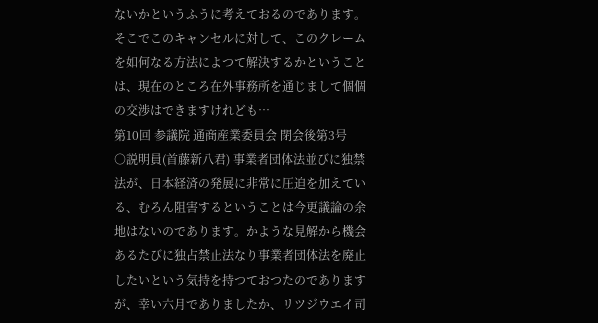ないかというふうに考えておるのであります。そこでこのキャンセルに対して、このクレームを如何なる方法によつて解決するかということは、現在のところ在外事務所を通じまして個個の交渉はできますけれども…
第10回 参議院 通商産業委員会 閉会後第3号
○説明員(首藤新八君) 事業者団体法並びに独禁法が、日本経済の発展に非常に圧迫を加えている、むろん阻害するということは今更議論の余地はないのであります。かような見解から機会あるたびに独占禁止法なり事業者団体法を廃止したいという気持を持つておつたのでありますが、幸い六月でありましたか、リツジウエイ司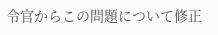令官からこの問題について修正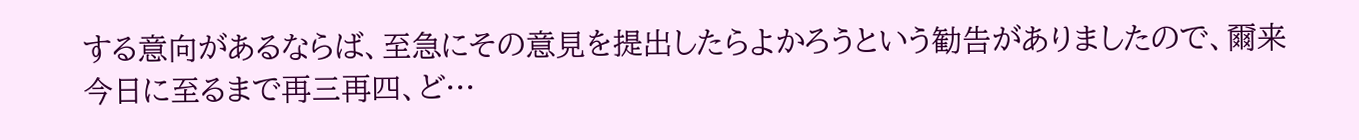する意向があるならば、至急にその意見を提出したらよかろうという勧告がありましたので、爾来今日に至るまで再三再四、ど…